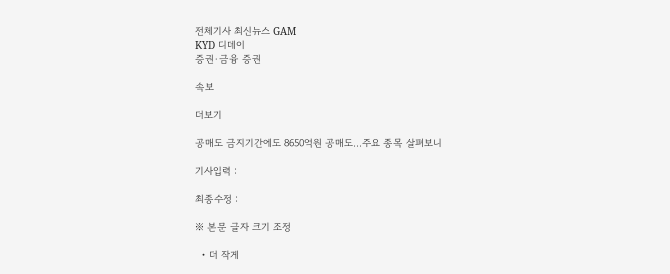전체기사 최신뉴스 GAM
KYD 디데이
증권·금융 증권

속보

더보기

공매도 금지기간에도 8650억원 공매도…주요 종목 살펴보니

기사입력 :

최종수정 :

※ 본문 글자 크기 조정

  • 더 작게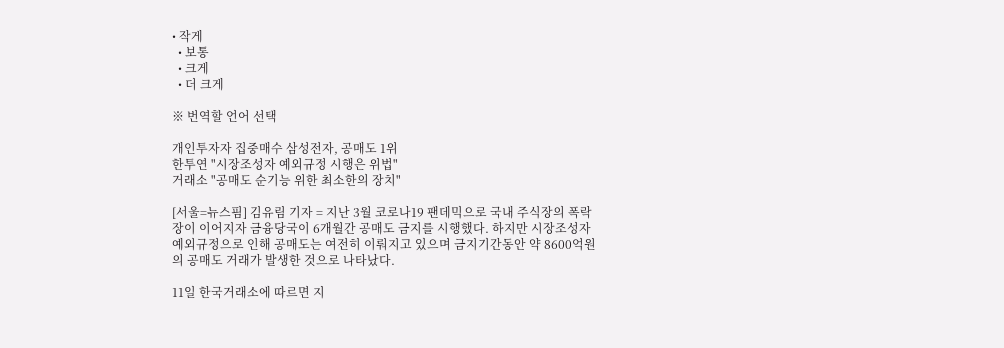• 작게
  • 보통
  • 크게
  • 더 크게

※ 번역할 언어 선택

개인투자자 집중매수 삼성전자, 공매도 1위
한투연 "시장조성자 예외규정 시행은 위법"
거래소 "공매도 순기능 위한 최소한의 장치"

[서울=뉴스핌] 김유림 기자 = 지난 3월 코로나19 팬데믹으로 국내 주식장의 폭락장이 이어지자 금융당국이 6개월간 공매도 금지를 시행했다. 하지만 시장조성자 예외규정으로 인해 공매도는 여전히 이뤄지고 있으며 금지기간동안 약 8600억원의 공매도 거래가 발생한 것으로 나타났다.

11일 한국거래소에 따르면 지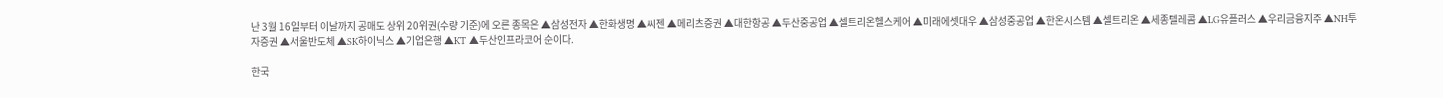난 3월 16일부터 이날까지 공매도 상위 20위권(수량 기준)에 오른 종목은 ▲삼성전자 ▲한화생명 ▲씨젠 ▲메리츠증권 ▲대한항공 ▲두산중공업 ▲셀트리온헬스케어 ▲미래에셋대우 ▲삼성중공업 ▲한온시스템 ▲셀트리온 ▲세종텔레콤 ▲LG유플러스 ▲우리금융지주 ▲NH투자증권 ▲서울반도체 ▲SK하이닉스 ▲기업은행 ▲KT ▲두산인프라코어 순이다.

한국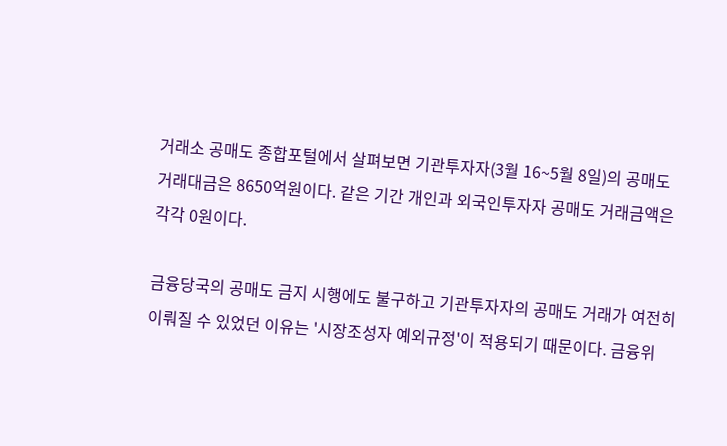거래소 공매도 종합포털에서 살펴보면 기관투자자(3월 16~5월 8일)의 공매도 거래대금은 8650억원이다. 같은 기간 개인과 외국인투자자 공매도 거래금액은 각각 0원이다.

금융당국의 공매도 금지 시행에도 불구하고 기관투자자의 공매도 거래가 여전히 이뤄질 수 있었던 이유는 '시장조성자 예외규정'이 적용되기 때문이다. 금융위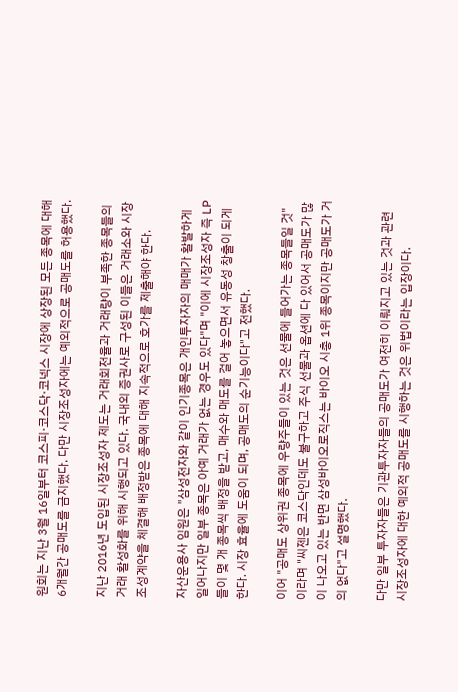원회는 지난 3월 16일부터 코스피·코스닥·코넥스 시장에 상장된 모든 종목에 대해 6개월간 공매도를 금지했다. 다만 시장조성자에는 예외적으로 공매도를 허용했다.

지난 2016년 도입된 시장조성자 제도는 거래회전율과 거래량이 부족한 종목들의 거래 활성화를 위해 시행되고 있다. 국내외 증권사로 구성된 이들은 거래소와 시장조성계약을 체결해 배정받은 종목에 대해 지속적으로 호가를 제출해야 한다.

자산운용사 임원은 "삼성전자와 같이 인기종목은 개인투자자의 매매가 활발하게 일어나지만 일부 종목은 아예 거래가 없는 경우도 있다"며 "이에 시장조성자 즉 LP들이 몇 개 종목씩 배정을 받고, 매수와 매도를 걸어 놓으면서 유동성 창출이 되게 한다. 시장 효율에 도움이 되며, 공매도의 순기능이다"고 전했다.

이어 "공매도 상위권 종목에 우량주들이 있는 것은 선물에 들어가는 종목들일 것"이라며 "씨젠은 코스닥인데도 불구하고 주식 선물과 옵션에 다 있어서 공매도가 많이 나오고 있는 반면 삼성바이오로직스는 바이오 시총 1위 종목이지만 공매도가 거의 없다"고 설명했다.

다만 일부 투자자들은 기관투자자들의 공매도가 여전히 이뤄지고 있는 것과 관련 시장조성자에 대한 예외적 공매도를 시행하는 것은 위법이라는 입장이다.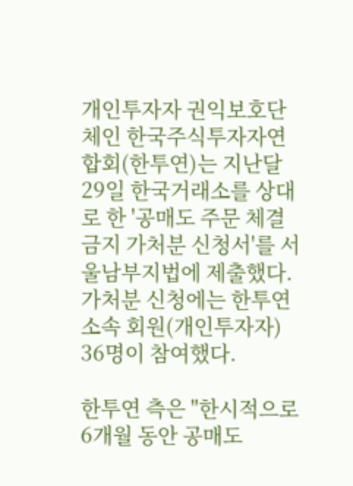개인투자자 권익보호단체인 한국주식투자자연합회(한투연)는 지난달 29일 한국거래소를 상대로 한 '공매도 주문 체결금지 가처분 신청서'를 서울남부지법에 제출했다. 가처분 신청에는 한투연 소속 회원(개인투자자) 36명이 참여했다.

한투연 측은 "한시적으로 6개월 동안 공매도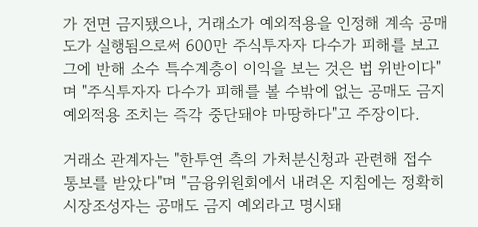가 전면 금지됐으나, 거래소가 예외적용을 인정해 계속 공매도가 실행됨으로써 600만 주식투자자 다수가 피해를 보고 그에 반해 소수 특수계층이 이익을 보는 것은 법 위반이다"며 "주식투자자 다수가 피해를 볼 수밖에 없는 공매도 금지 예외적용 조치는 즉각 중단돼야 마땅하다"고 주장이다.

거래소 관계자는 "한투연 측의 가처분신청과 관련해 접수 통보를 받았다"며 "금융위원회에서 내려온 지침에는 정확히 시장조성자는 공매도 금지 예외라고 명시돼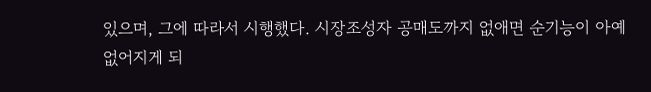있으며, 그에 따라서 시행했다. 시장조성자 공매도까지 없애면 순기능이 아예 없어지게 되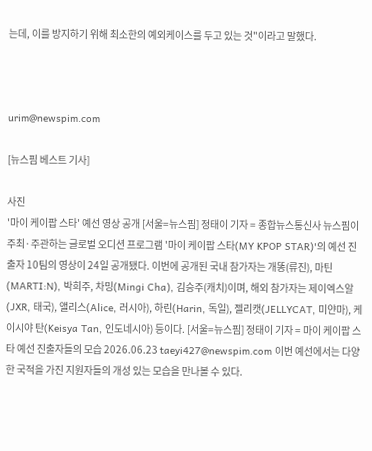는데, 이를 방지하기 위해 최소한의 예외케이스를 두고 있는 것"이라고 말했다.



urim@newspim.com

[뉴스핌 베스트 기사]

사진
'마이 케이팝 스타' 예선 영상 공개 [서울=뉴스핌] 정태이 기자 = 종합뉴스통신사 뉴스핌이 주최·주관하는 글로벌 오디션 프로그램 '마이 케이팝 스타(MY KPOP STAR)'의 예선 진출자 10팀의 영상이 24일 공개됐다. 이번에 공개된 국내 참가자는 개똥(류진), 마틴(MARTI:N), 박희주, 차밍(Mingi Cha), 김승주(캐치)이며, 해외 참가자는 제이엑스알(JXR, 태국), 앨리스(Alice, 러시아), 하린(Harin, 독일), 젤리캣(JELLYCAT, 미얀마), 케이시야 탄(Keisya Tan, 인도네시아) 등이다. [서울=뉴스핌] 정태이 기자 = 마이 케이팝 스타 예선 진출자들의 모습 2026.06.23 taeyi427@newspim.com 이번 예선에서는 다양한 국적을 가진 지원자들의 개성 있는 모습을 만나볼 수 있다.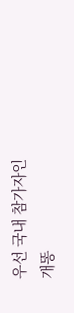우선 국내 참가자인 개똥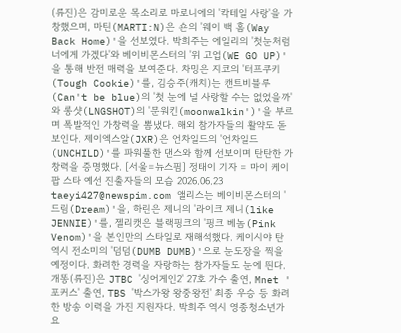(류진)은 감미로운 목소리로 마로니에의 '칵테일 사랑'을 가창했으며, 마틴(MARTI:N)은 숀의 '웨이 백 홈(Way Back Home)'을 선보였다. 박희주는 에일리의 '첫눈처럼 너에게 가겠다'와 베이비몬스터의 '위 고업(WE GO UP)'을 통해 반전 매력을 보여준다. 차밍은 지코의 '터프쿠키(Tough Cookie)'를, 김승주(캐치)는 캔트비블루(Can't be blue)의 '첫 눈에 널 사랑할 수는 없었을까'와 롱샷(LNGSHOT)의 '문워킨(moonwalkin')'을 부르며 폭발적인 가창력을 뽐냈다. 해외 참가자들의 활약도 돋보인다. 제이엑스알(JXR)은 언차일드의 '언차일드(UNCHILD)'를 파워풀한 댄스와 함께 선보이며 탄탄한 가창력을 증명했다. [서울=뉴스핌] 정태이 기자 = 마이 케이팝 스타 예선 진출자들의 모습 2026.06.23 taeyi427@newspim.com 앨리스는 베이비몬스터의 '드림(Dream)'을, 하린은 제니의 '라이크 제니(like JENNIE)'를, 젤리캣은 블랙핑크의 '핑크 베놈(Pink Venom)'을 본인만의 스타일로 재해석했다. 케이시야 탄 역시 전소미의 '덤덤(DUMB DUMB)'으로 눈도장을 찍을 예정이다. 화려한 경력을 자랑하는 참가자들도 눈에 띈다. 개똥(류진)은 JTBC '싱어게인2' 27호 가수 출연, Mnet '포커스' 출연, TBS '박스가왕 왕중왕전' 최종 우승 등 화려한 방송 이력을 가진 지원자다. 박희주 역시 영종청소년가요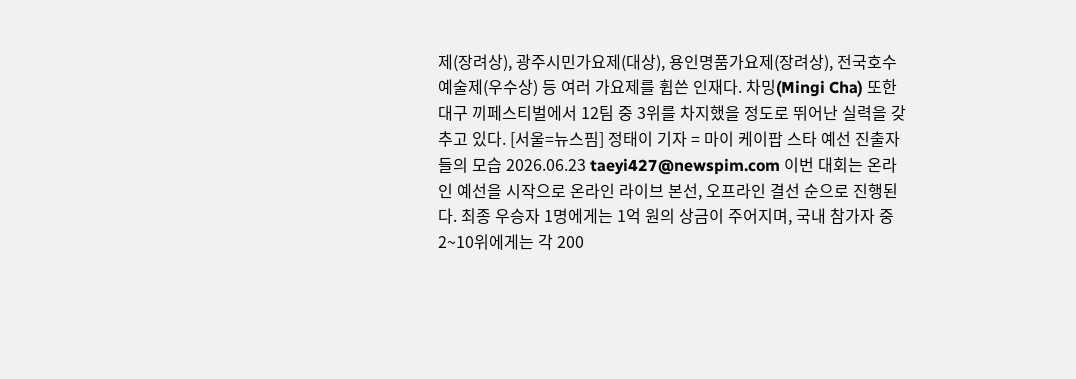제(장려상), 광주시민가요제(대상), 용인명품가요제(장려상), 전국호수예술제(우수상) 등 여러 가요제를 휩쓴 인재다. 차밍(Mingi Cha) 또한 대구 끼페스티벌에서 12팀 중 3위를 차지했을 정도로 뛰어난 실력을 갖추고 있다. [서울=뉴스핌] 정태이 기자 = 마이 케이팝 스타 예선 진출자들의 모습 2026.06.23 taeyi427@newspim.com 이번 대회는 온라인 예선을 시작으로 온라인 라이브 본선, 오프라인 결선 순으로 진행된다. 최종 우승자 1명에게는 1억 원의 상금이 주어지며, 국내 참가자 중 2~10위에게는 각 200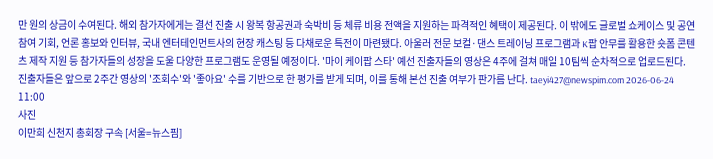만 원의 상금이 수여된다. 해외 참가자에게는 결선 진출 시 왕복 항공권과 숙박비 등 체류 비용 전액을 지원하는 파격적인 혜택이 제공된다. 이 밖에도 글로벌 쇼케이스 및 공연 참여 기회, 언론 홍보와 인터뷰, 국내 엔터테인먼트사의 현장 캐스팅 등 다채로운 특전이 마련됐다. 아울러 전문 보컬·댄스 트레이닝 프로그램과 K팝 안무를 활용한 숏폼 콘텐츠 제작 지원 등 참가자들의 성장을 도울 다양한 프로그램도 운영될 예정이다. '마이 케이팝 스타' 예선 진출자들의 영상은 4주에 걸쳐 매일 10팀씩 순차적으로 업로드된다. 진출자들은 앞으로 2주간 영상의 '조회수'와 '좋아요' 수를 기반으로 한 평가를 받게 되며, 이를 통해 본선 진출 여부가 판가름 난다. taeyi427@newspim.com 2026-06-24 11:00
사진
이만희 신천지 총회장 구속 [서울=뉴스핌]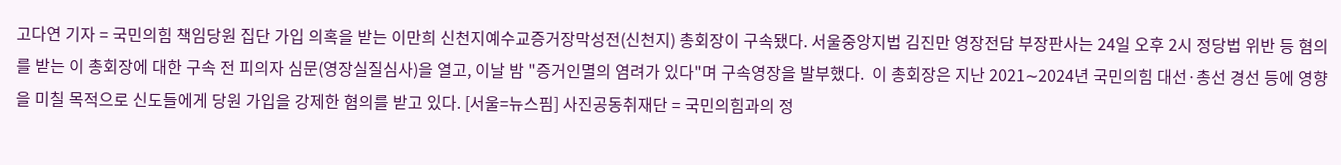고다연 기자 = 국민의힘 책임당원 집단 가입 의혹을 받는 이만희 신천지예수교증거장막성전(신천지) 총회장이 구속됐다. 서울중앙지법 김진만 영장전담 부장판사는 24일 오후 2시 정당법 위반 등 혐의를 받는 이 총회장에 대한 구속 전 피의자 심문(영장실질심사)을 열고, 이날 밤 "증거인멸의 염려가 있다"며 구속영장을 발부했다.  이 총회장은 지난 2021∼2024년 국민의힘 대선·총선 경선 등에 영향을 미칠 목적으로 신도들에게 당원 가입을 강제한 혐의를 받고 있다. [서울=뉴스핌] 사진공동취재단 = 국민의힘과의 정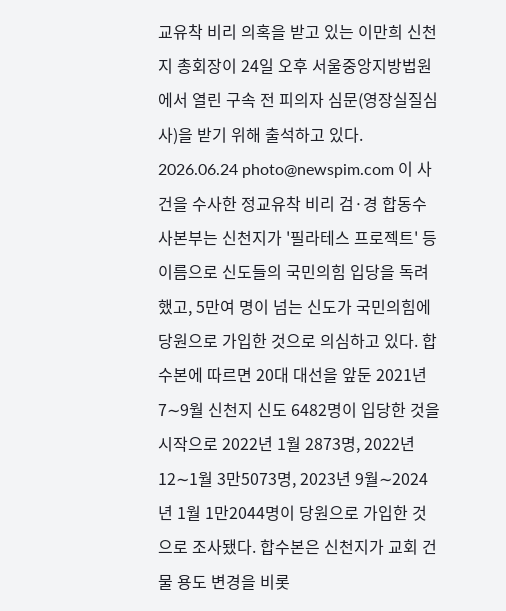교유착 비리 의혹을 받고 있는 이만희 신천지 총회장이 24일 오후 서울중앙지방법원에서 열린 구속 전 피의자 심문(영장실질심사)을 받기 위해 출석하고 있다. 2026.06.24 photo@newspim.com 이 사건을 수사한 정교유착 비리 검·경 합동수사본부는 신천지가 '필라테스 프로젝트' 등 이름으로 신도들의 국민의힘 입당을 독려했고, 5만여 명이 넘는 신도가 국민의힘에 당원으로 가입한 것으로 의심하고 있다. 합수본에 따르면 20대 대선을 앞둔 2021년 7∼9월 신천지 신도 6482명이 입당한 것을 시작으로 2022년 1월 2873명, 2022년 12∼1월 3만5073명, 2023년 9월∼2024년 1월 1만2044명이 당원으로 가입한 것으로 조사됐다. 합수본은 신천지가 교회 건물 용도 변경을 비롯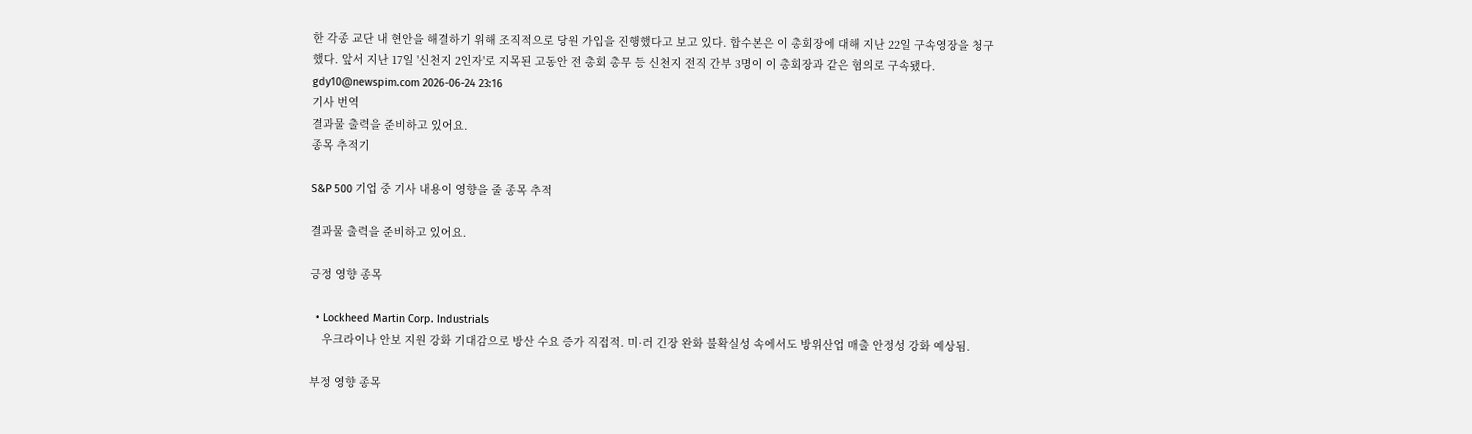한 각종 교단 내 현안을 해결하기 위해 조직적으로 당원 가입을 진행했다고 보고 있다. 합수본은 이 총회장에 대해 지난 22일 구속영장을 청구했다. 앞서 지난 17일 '신천지 2인자'로 지목된 고동안 전 총회 총무 등 신천지 전직 간부 3명이 이 총회장과 같은 혐의로 구속됐다. gdy10@newspim.com 2026-06-24 23:16
기사 번역
결과물 출력을 준비하고 있어요.
종목 추적기

S&P 500 기업 중 기사 내용이 영향을 줄 종목 추적

결과물 출력을 준비하고 있어요.

긍정 영향 종목

  • Lockheed Martin Corp. Industrials
    우크라이나 안보 지원 강화 기대감으로 방산 수요 증가 직접적. 미·러 긴장 완화 불확실성 속에서도 방위산업 매출 안정성 강화 예상됨.

부정 영향 종목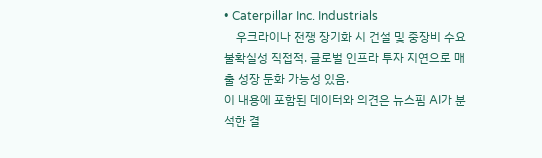• Caterpillar Inc. Industrials
    우크라이나 전쟁 장기화 시 건설 및 중장비 수요 불확실성 직접적. 글로벌 인프라 투자 지연으로 매출 성장 둔화 가능성 있음.
이 내용에 포함된 데이터와 의견은 뉴스핌 AI가 분석한 결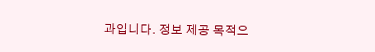과입니다. 정보 제공 목적으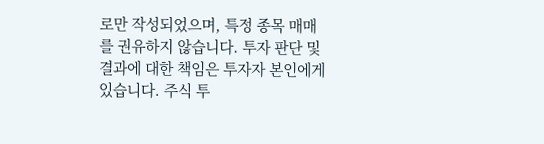로만 작성되었으며, 특정 종목 매매를 권유하지 않습니다. 투자 판단 및 결과에 대한 책임은 투자자 본인에게 있습니다. 주식 투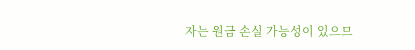자는 원금 손실 가능성이 있으므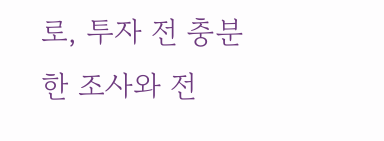로, 투자 전 충분한 조사와 전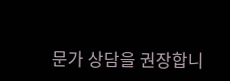문가 상담을 권장합니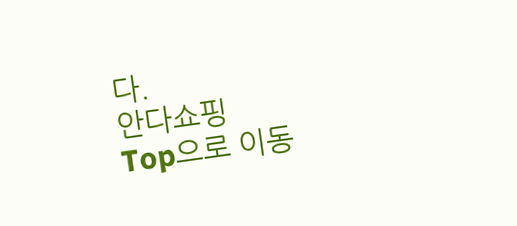다.
안다쇼핑
Top으로 이동